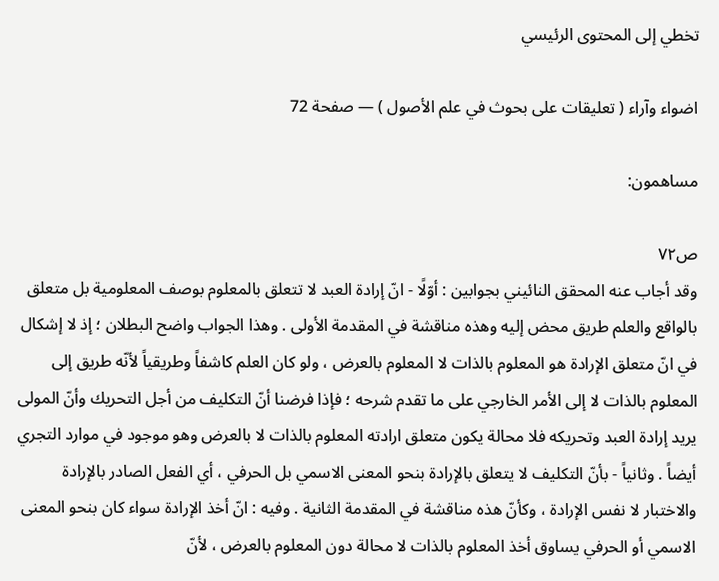تخطي إلى المحتوى الرئيسي

اضواء وآراء ( تعليقات على بحوث في علم الأصول ) — صفحة 72

مساهمون:

ص٧٢
وقد أجاب عنه المحقق النائيني بجوابين : أوّلًا - انّ إرادة العبد لا تتعلق بالمعلوم بوصف المعلومية بل متعلق بالواقع والعلم طريق محض إليه وهذه مناقشة في المقدمة الأولى . وهذا الجواب واضح البطلان ؛ إذ لا إشكال في انّ متعلق الإرادة هو المعلوم بالذات لا المعلوم بالعرض ، ولو كان العلم كاشفاً وطريقياً لأنّه طريق إلى المعلوم بالذات لا إلى الأمر الخارجي على ما تقدم شرحه ؛ فإذا فرضنا أنّ التكليف من أجل التحريك وأنّ المولى يريد إرادة العبد وتحريكه فلا محالة يكون متعلق ارادته المعلوم بالذات لا بالعرض وهو موجود في موارد التجري أيضاً . وثانياً - بأنّ التكليف لا يتعلق بالإرادة بنحو المعنى الاسمي بل الحرفي ، أي الفعل الصادر بالإرادة والاختبار لا نفس الإرادة ، وكأنّ هذه مناقشة في المقدمة الثانية . وفيه : انّ أخذ الإرادة سواء كان بنحو المعنى الاسمي أو الحرفي يساوق أخذ المعلوم بالذات لا محالة دون المعلوم بالعرض ، لأنّ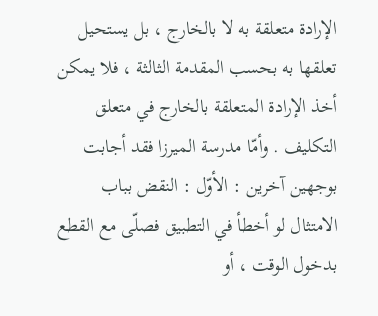الإرادة متعلقة به لا بالخارج ، بل يستحيل تعلقها به بحسب المقدمة الثالثة ، فلا يمكن أخذ الإرادة المتعلقة بالخارج في متعلق التكليف . وأمّا مدرسة الميرزا فقد أجابت بوجهين آخرين : الأوّل : النقض بباب الامتثال لو أخطأ في التطبيق فصلّى مع القطع بدخول الوقت ، أو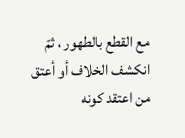مع القطع بالطهور ، ثمّ انكشف الخلاف أو أعتق من اعتقد كونه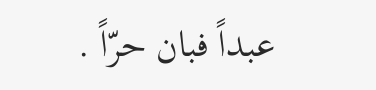عبداً فبان حرّاً .